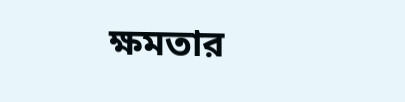ক্ষমতার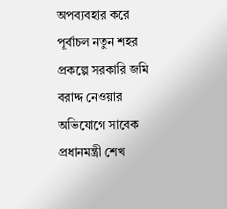অপব্যবহার করে পূর্বাচল নতুন শহর প্রকল্পে সরকারি জমি বরাদ্দ নেওয়ার অভিযোগে সাবেক প্রধানমন্ত্রী শেখ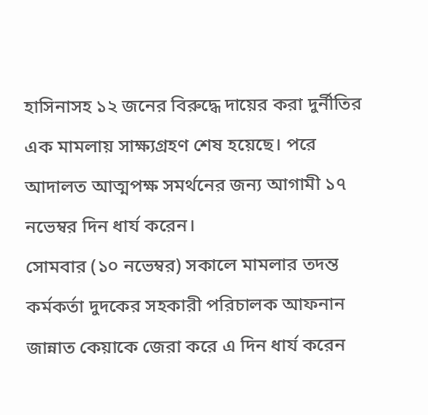হাসিনাসহ ১২ জনের বিরুদ্ধে দায়ের করা দুর্নীতির এক মামলায় সাক্ষ্যগ্রহণ শেষ হয়েছে। পরে আদালত আত্মপক্ষ সমর্থনের জন্য আগামী ১৭ নভেম্বর দিন ধার্য করেন।
সোমবার (১০ নভেম্বর) সকালে মামলার তদন্ত কর্মকর্তা দুদকের সহকারী পরিচালক আফনান জান্নাত কেয়াকে জেরা করে এ দিন ধার্য করেন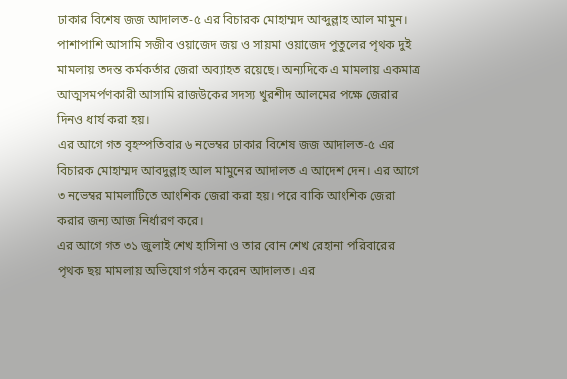ঢাকার বিশেষ জজ আদালত-৫ এর বিচারক মোহাম্মদ আব্দুল্লাহ আল মামুন।
পাশাপাশি আসামি সজীব ওয়াজেদ জয় ও সায়মা ওয়াজেদ পুতুলের পৃথক দুই মামলায় তদন্ত কর্মকর্তার জেরা অব্যাহত রয়েছে। অন্যদিকে এ মামলায় একমাত্র আত্মসমর্পণকারী আসামি রাজউকের সদস্য খুরশীদ আলমের পক্ষে জেরার দিনও ধার্য করা হয়।
এর আগে গত বৃহস্পতিবার ৬ নভেম্বর ঢাকার বিশেষ জজ আদালত-৫ এর বিচারক মোহাম্মদ আবদুল্লাহ আল মামুনের আদালত এ আদেশ দেন। এর আগে ৩ নভেম্বর মামলাটিতে আংশিক জেরা করা হয়। পরে বাকি আংশিক জেরা করার জন্য আজ নির্ধারণ করে।
এর আগে গত ৩১ জুলাই শেখ হাসিনা ও তার বোন শেখ রেহানা পরিবারের পৃথক ছয় মামলায় অভিযোগ গঠন করেন আদালত। এর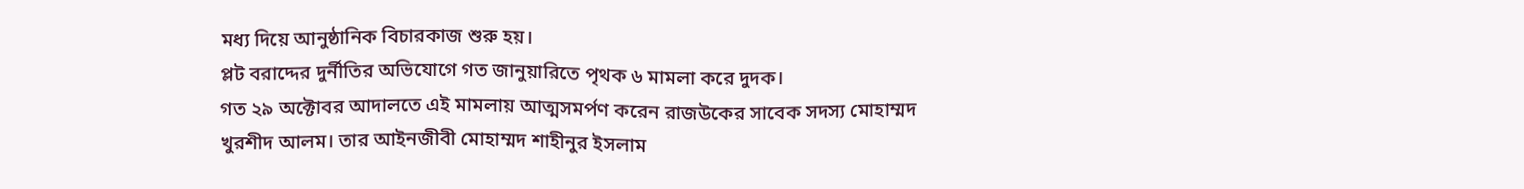মধ্য দিয়ে আনুষ্ঠানিক বিচারকাজ শুরু হয়।
প্লট বরাদ্দের দুর্নীতির অভিযোগে গত জানুয়ারিতে পৃথক ৬ মামলা করে দুদক।
গত ২৯ অক্টোবর আদালতে এই মামলায় আত্মসমর্পণ করেন রাজউকের সাবেক সদস্য মোহাম্মদ খুরশীদ আলম। তার আইনজীবী মোহাম্মদ শাহীনুর ইসলাম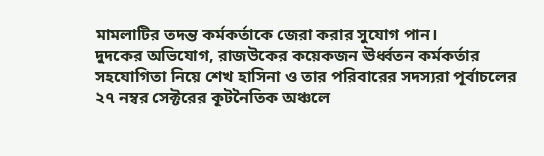মামলাটির তদন্ত কর্মকর্তাকে জেরা করার সুযোগ পান।
দুদকের অভিযোগ, রাজউকের কয়েকজন ঊর্ধ্বতন কর্মকর্তার সহযোগিতা নিয়ে শেখ হাসিনা ও তার পরিবারের সদস্যরা পূর্বাচলের ২৭ নম্বর সেক্টরের কূটনৈতিক অঞ্চলে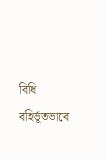বিধি বহির্ভূতভাবে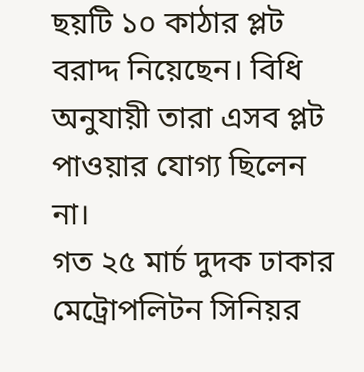ছয়টি ১০ কাঠার প্লট বরাদ্দ নিয়েছেন। বিধি অনুযায়ী তারা এসব প্লট পাওয়ার যোগ্য ছিলেন না।
গত ২৫ মার্চ দুদক ঢাকার মেট্রোপলিটন সিনিয়র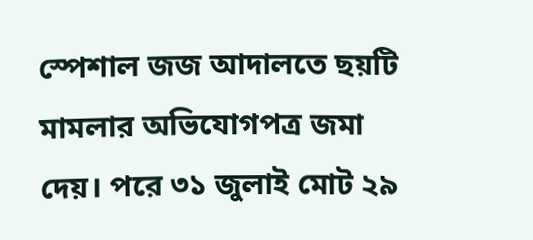স্পেশাল জজ আদালতে ছয়টি মামলার অভিযোগপত্র জমা দেয়। পরে ৩১ জুলাই মোট ২৯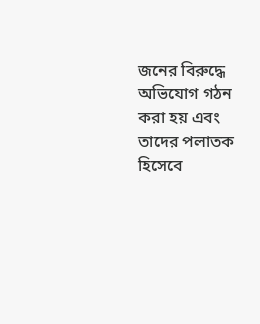জনের বিরুদ্ধে অভিযোগ গঠন করা হয় এবং তাদের পলাতক হিসেবে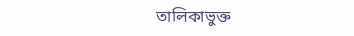তালিকাভুক্ত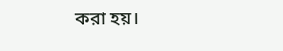করা হয়।